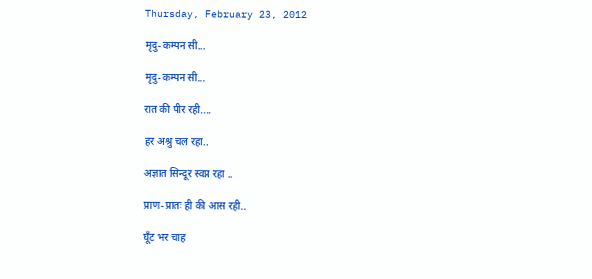Thursday, February 23, 2012

मृदु-कम्पन सी...

मृदु-कम्पन सी...

रात की पीर रही....

हर अश्रु चल रहा..

अज्ञात सिन्दूर स्वप्न रहा ..

प्राण-प्रातः ही की आस रही..

घूँट भर चाह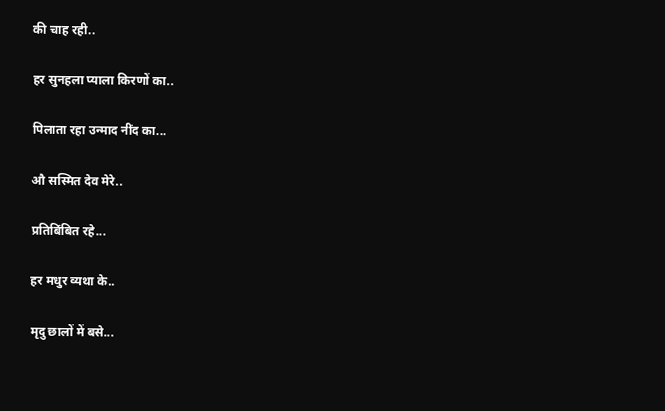की चाह रही..

हर सुनहला प्याला किरणों का..

पिलाता रहा उन्माद नींद का...

औ सस्मित देव मेरे..

प्रतिबिंबित रहे...

हर मधुर व्यथा के..

मृदु छालों में बसे...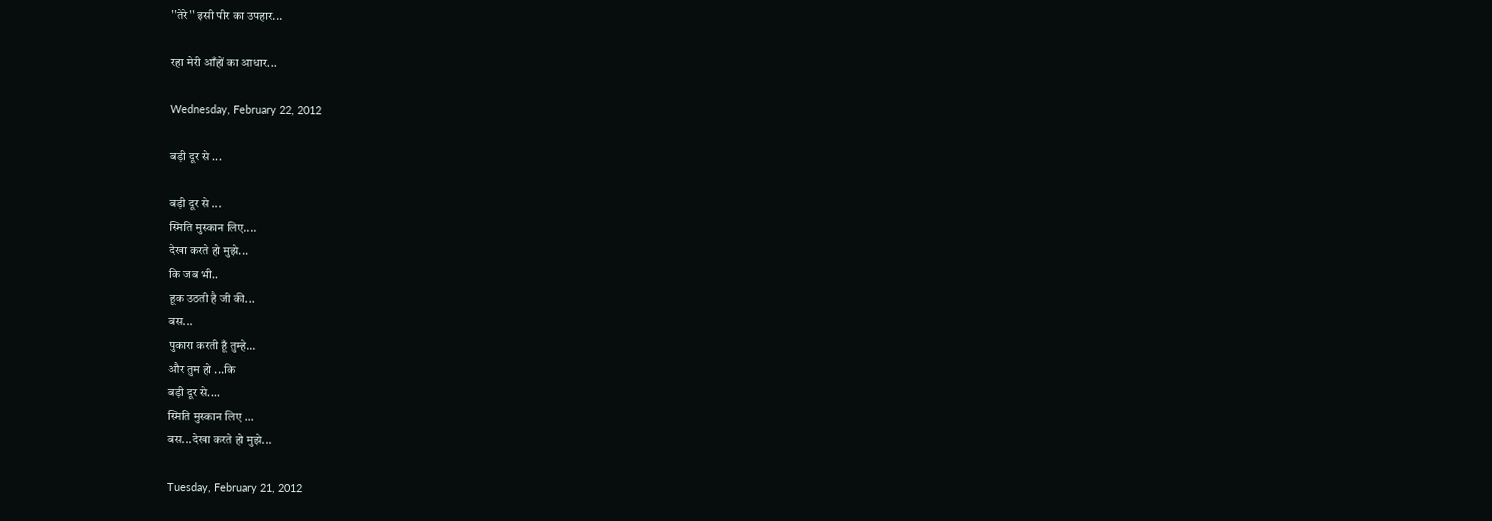''तेरे'' इसी पीर का उपहार...

रहा मेरी आँहों का आधार...

Wednesday, February 22, 2012

बड़ी दूर से ...

बड़ी दूर से ...
स्मिति मुस्कान लिए....
देखा करते हो मुझे...
कि जब भी..
हूक उठती है जी की...
बस...
पुकारा करती हूँ तुम्हे...
और तुम हो ...कि
बड़ी दूर से....
स्मिति मुस्कान लिए ...
बस...देखा करते हो मुझे...

Tuesday, February 21, 2012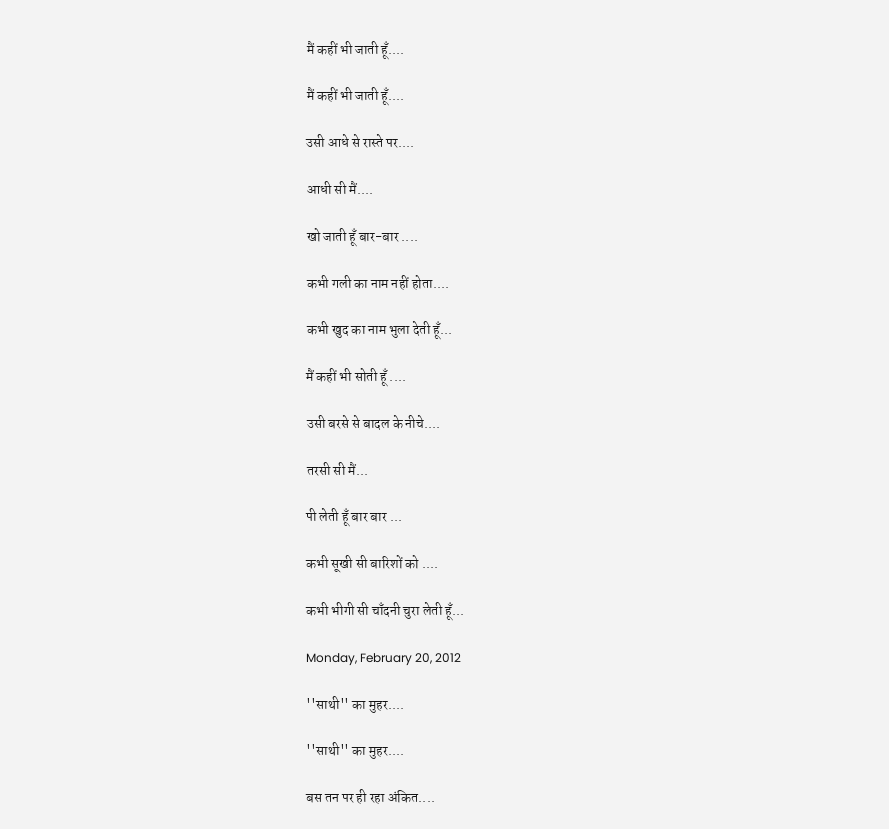मैं कहीं भी जाती हूँ....

मैं कहीं भी जाती हूँ....

उसी आधे से रास्ते पर....

आधी सी मैं....

खो जाती हूँ बार-बार ....

कभी गली का नाम नहीं होता....

कभी खुद का नाम भुला देती हूँ...

मैं कहीं भी सोती हूँ ....

उसी बरसे से बादल के नीचे....

तरसी सी मैं...

पी लेती हूँ बार बार ...

कभी सूखी सी बारिशों को ....

कभी भीगी सी चाँदनी चुरा लेती हूँ...

Monday, February 20, 2012

''साथी'' का मुहर....

''साथी'' का मुहर....

बस तन पर ही रहा अंकित....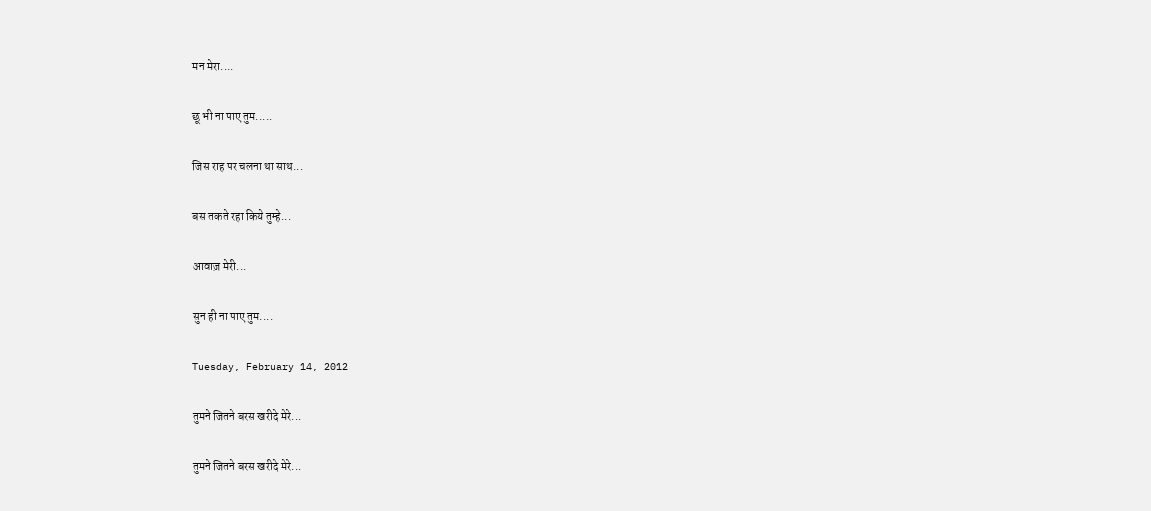मन मेरा....

छू भी ना पाए तुम.....

जिस राह पर चलना था साथ...

बस तकते रहा किये तुम्हे...

आवाज़ मेरी...

सुन ही ना पाए तुम....

Tuesday, February 14, 2012

तुमने जितने बरस खरीदे मेरे...

तुमने जितने बरस खरीदे मेरे...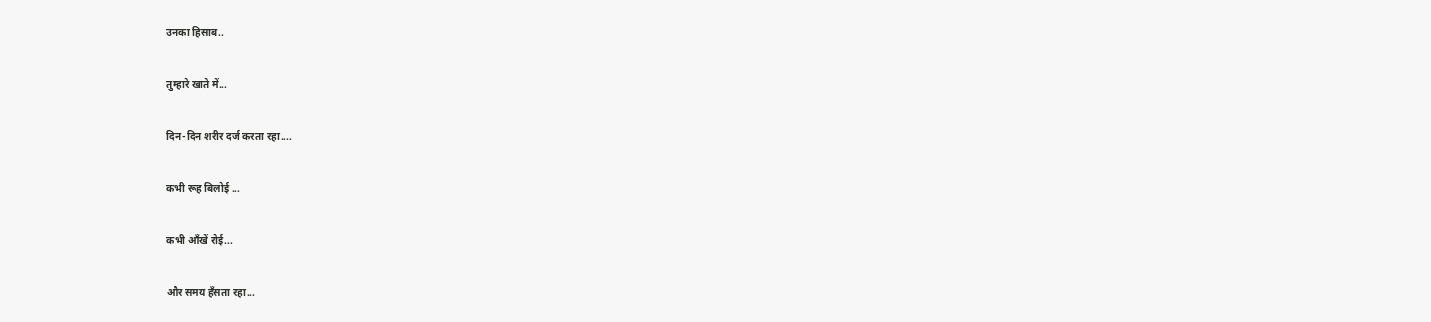उनका हिसाब..

तुम्हारे खाते में...

दिन-दिन शरीर दर्ज करता रहा....

कभी रूह बिलोई ...

कभी आँखें रोई...

और समय हँसता रहा...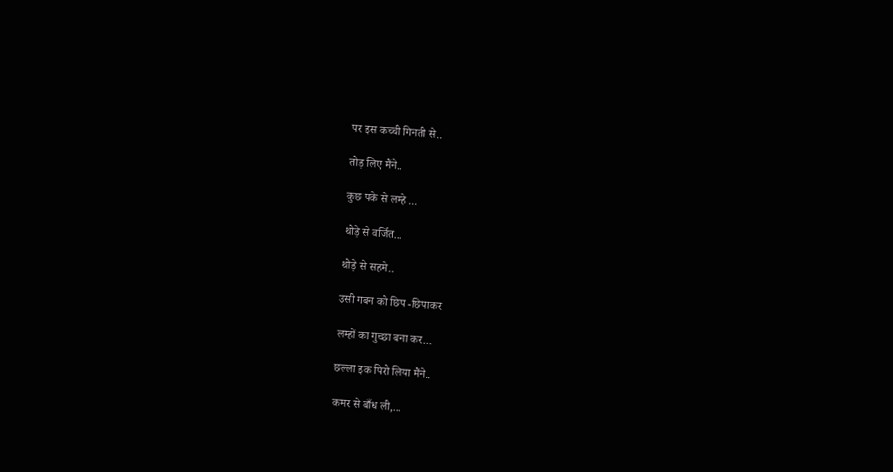पर इस कच्ची गिनती से..

तोड़ लिए मैंने..

कुछ पके से लम्हे ...

थोड़े से वर्जित...

थोड़े से सहमे..

उसी गबन को छिप -छिपाकर

लम्हों का गुच्छा बना कर...

छल्ला इक पिरो लिया मैंने..

कमर से बाँध ली,...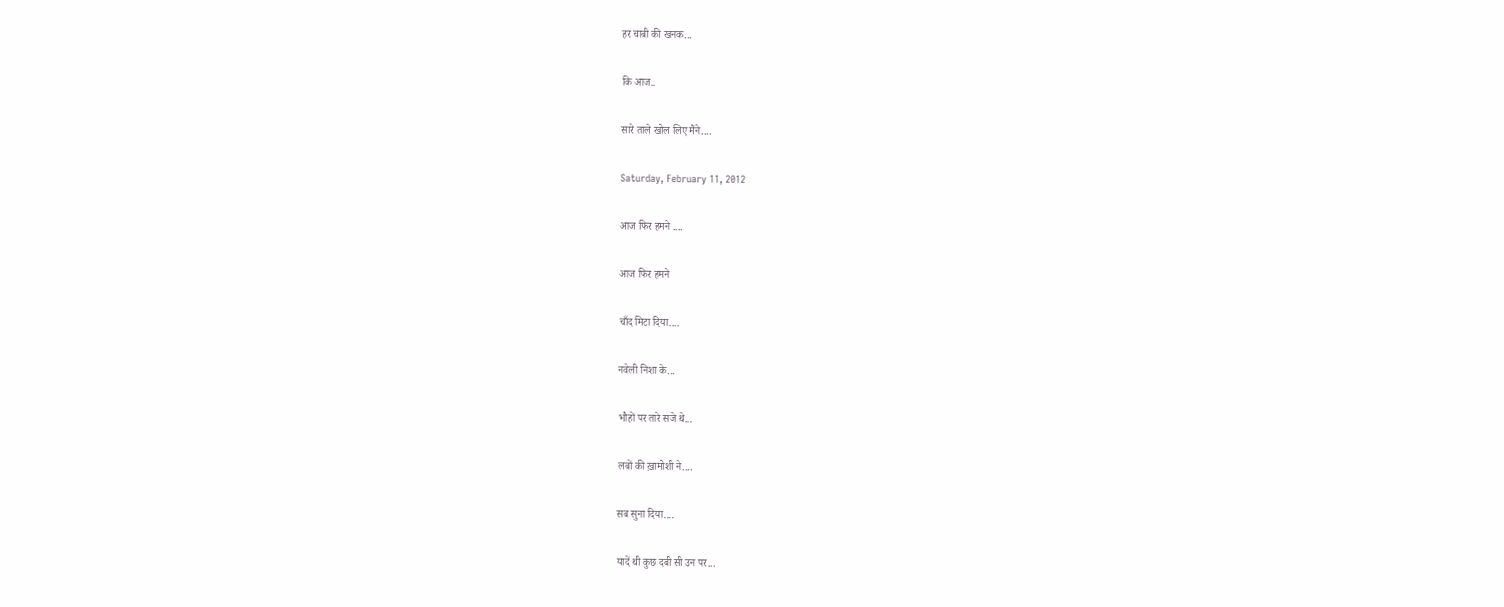हर चाबी की खनक...

कि आज..

सारे ताले खोल लिए मैंने....

Saturday, February 11, 2012

आज फिर हमने ....

आज फिर हमने

चाँद मिटा दिया....

नवेली निशा के...

भौहों पर तारे सजे थे...

लबों की ख़ामोशी ने....

सब सुना दिया....

यादें थी कुछ दबी सी उन पर...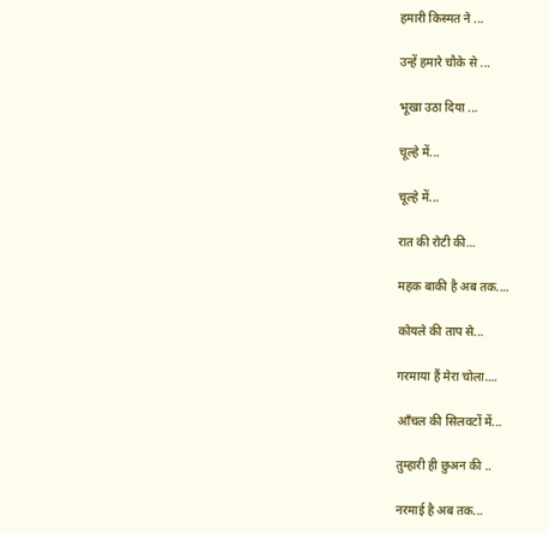हमारी किस्मत ने ...

उन्हें हमारे चौके से ...

भूखा उठा दिया ...

चूल्हे में...

चूल्हे में...

रात की रोटी की...

महक बाकी है अब तक....

कोयले की ताप से...

गरमाया हैं मेरा चोला....

आँचल की सिलवटों में...

तुम्हारी ही छुअन की ..

नरमाई है अब तक...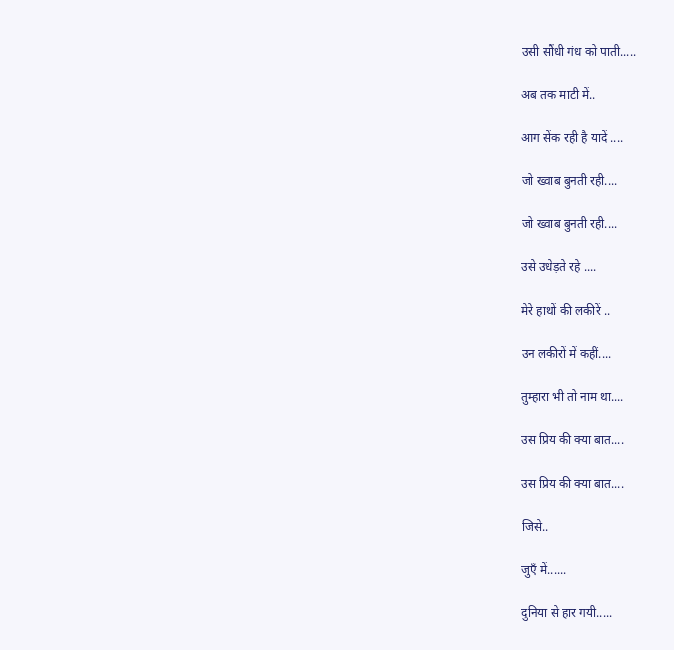उसी सौंधी गंध को पाती.....

अब तक माटी में..

आग सेंक रही है यादें ....

जो ख्वाब बुनती रही....

जो ख्वाब बुनती रही....

उसे उधेड़ते रहे ....

मेरे हाथों की लकीरें ..

उन लकीरों में कहीं....

तुम्हारा भी तो नाम था....

उस प्रिय की क्या बात....

उस प्रिय की क्या बात....

जिसे..

जुएँ में......

दुनिया से हार गयी.....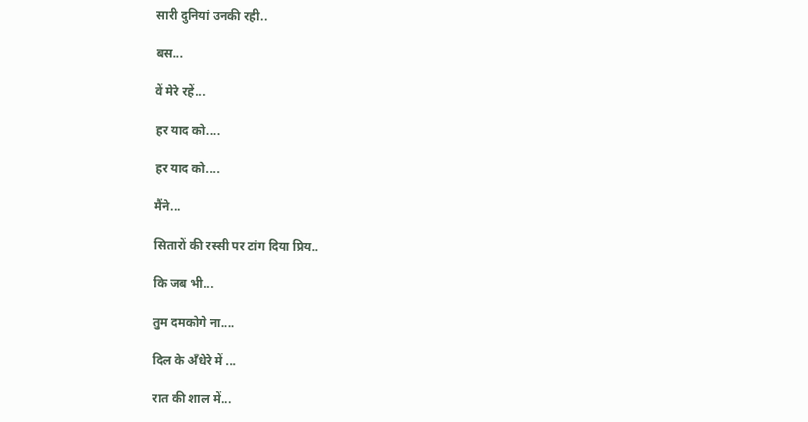सारी दुनियां उनकी रही..

बस...

वें मेरे रहें...

हर याद को....

हर याद को....

मैंने...

सितारों की रस्सी पर टांग दिया प्रिय..

कि जब भी...

तुम दमकोगे ना....

दिल के अँधेरे में ...

रात की शाल में...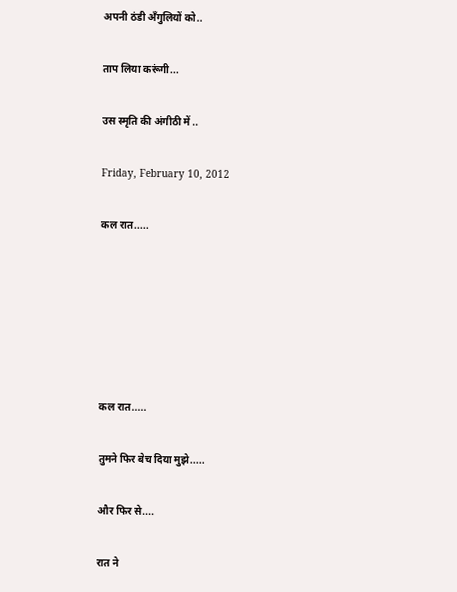अपनी ठंडी अँगुलियों को..

ताप लिया करूंगी...

उस स्मृति की अंगीठी में ..

Friday, February 10, 2012

कल रात.....






कल रात.....

तुमने फिर बेच दिया मुझे.....

और फिर से....

रात ने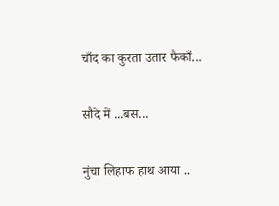चाँद का कुरता उतार फैकाँ...

सौदे में ...बस...

नुंचा लिहाफ हाथ आया ..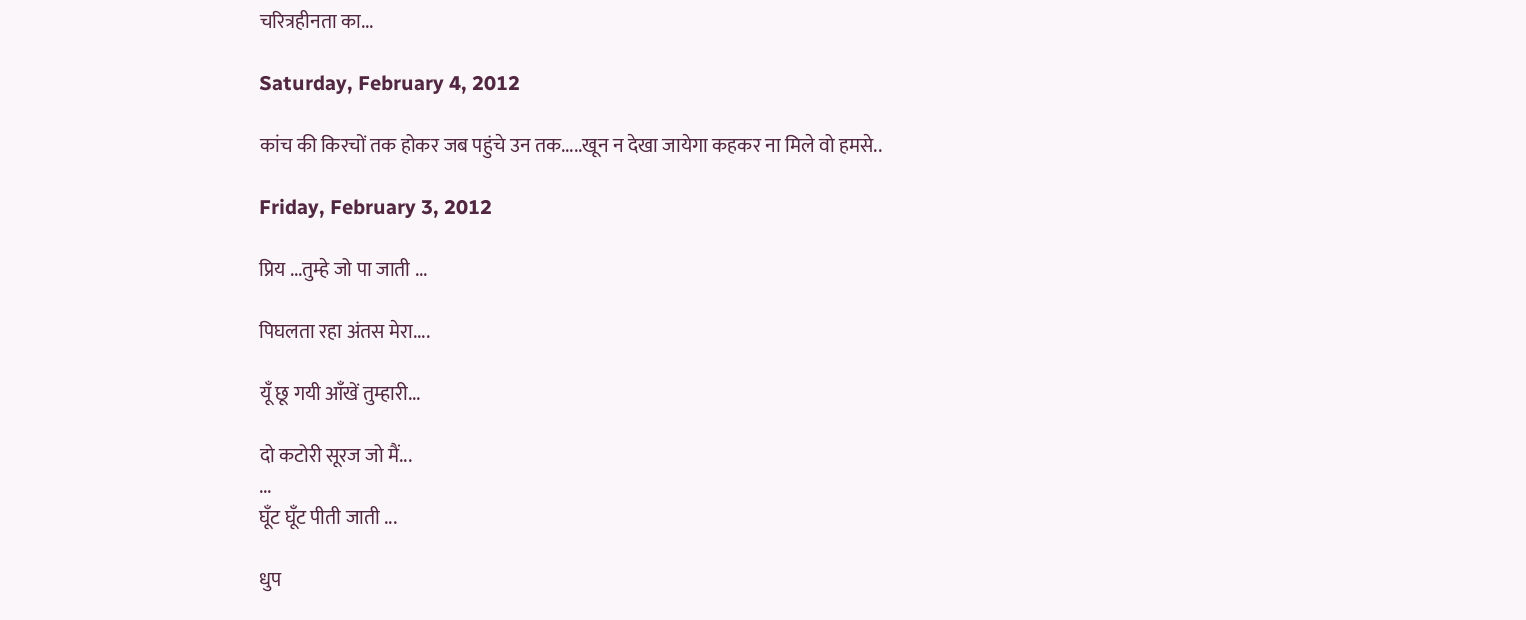चरित्रहीनता का...

Saturday, February 4, 2012

कांच की किरचों तक होकर जब पहुंचे उन तक.....खून न देखा जायेगा कहकर ना मिले वो हमसे..

Friday, February 3, 2012

प्रिय ...तुम्हे जो पा जाती ...

पिघलता रहा अंतस मेरा....

यूँ छू गयी आँखें तुम्हारी...

दो कटोरी सूरज जो मैं...
...
घूँट घूँट पीती जाती ...

धुप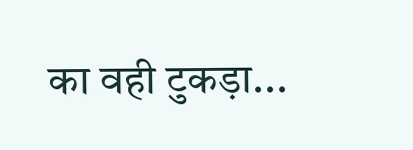का वही टुकड़ा...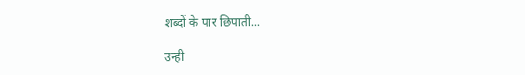शब्दों के पार छिपाती...

उन्ही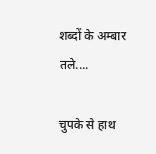शब्दों के अम्बार तले....

चुपके से हाथ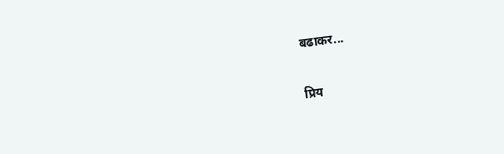बढाकर...

प्रिय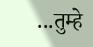...तुम्हे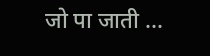जो पा जाती ...